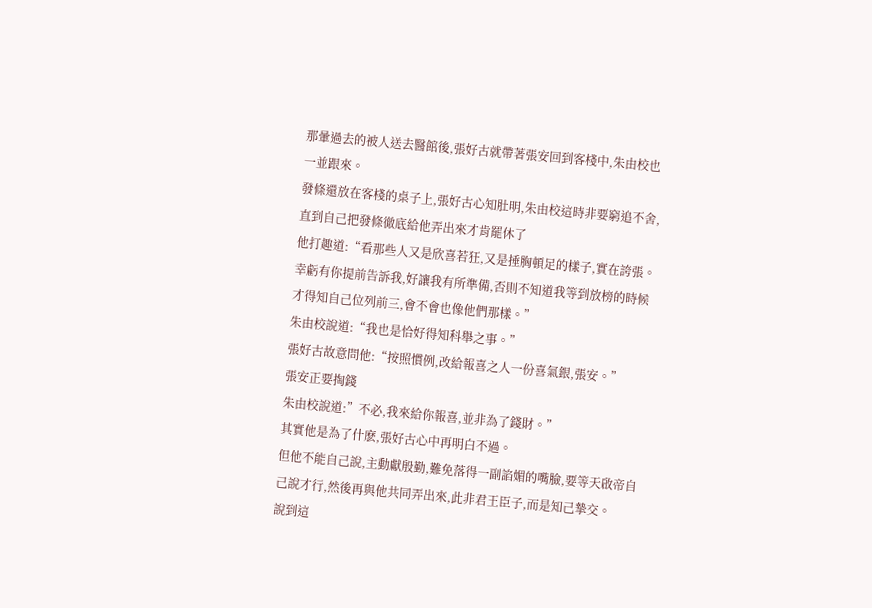那暈過去的被人送去醫館後,張好古就帶著張安回到客棧中,朱由校也一並跟來。
發條還放在客棧的桌子上,張好古心知肚明,朱由校這時非要窮追不舍,直到自己把發條徹底給他弄出來才肯罷休了
他打趣道:“看那些人又是欣喜若狂,又是捶胸頓足的樣子,實在誇張。幸虧有你提前告訴我,好讓我有所準備,否則不知道我等到放榜的時候才得知自己位列前三,會不會也像他們那樣。”
朱由校說道:“我也是恰好得知科舉之事。”
張好古故意問他:“按照慣例,改給報喜之人一份喜氣銀,張安。”
張安正要掏錢
朱由校說道:”不必,我來給你報喜,並非為了錢財。”
其實他是為了什麽,張好古心中再明白不過。
但他不能自己說,主動獻殷勤,難免落得一副諂媚的嘴臉,要等天啟帝自己說才行,然後再與他共同弄出來,此非君王臣子,而是知己摯交。
說到這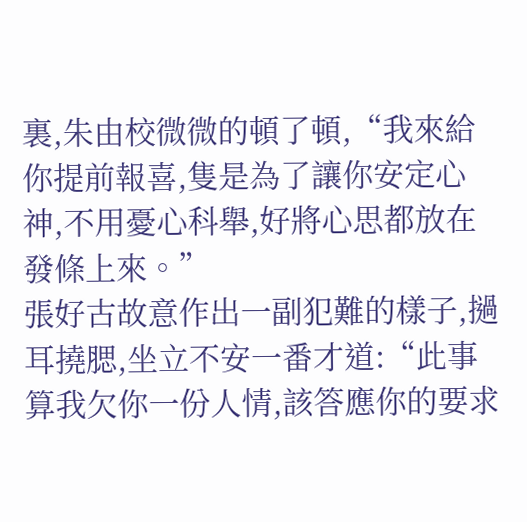裏,朱由校微微的頓了頓,“我來給你提前報喜,隻是為了讓你安定心神,不用憂心科舉,好將心思都放在發條上來。”
張好古故意作出一副犯難的樣子,撾耳撓腮,坐立不安一番才道:“此事算我欠你一份人情,該答應你的要求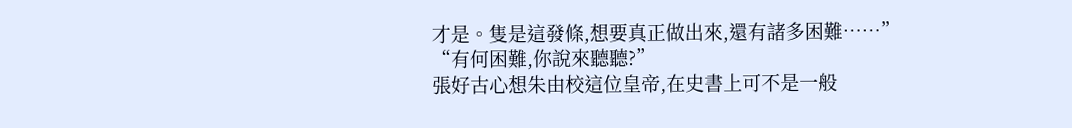才是。隻是這發條,想要真正做出來,還有諸多困難……”
“有何困難,你說來聽聽?”
張好古心想朱由校這位皇帝,在史書上可不是一般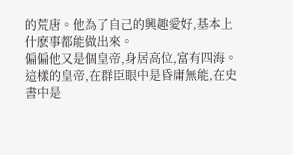的荒唐。他為了自己的興趣愛好,基本上什麽事都能做出來。
偏偏他又是個皇帝,身居高位,富有四海。
這樣的皇帝,在群臣眼中是昏庸無能,在史書中是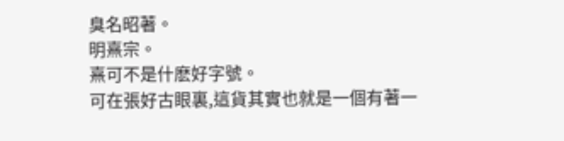臭名昭著。
明熹宗。
熹可不是什麽好字號。
可在張好古眼裏,這貨其實也就是一個有著一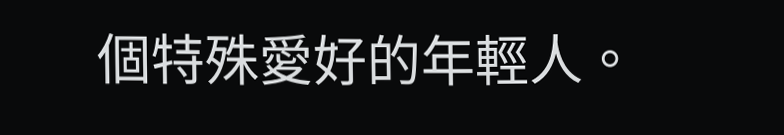個特殊愛好的年輕人。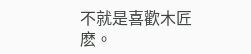不就是喜歡木匠麽。